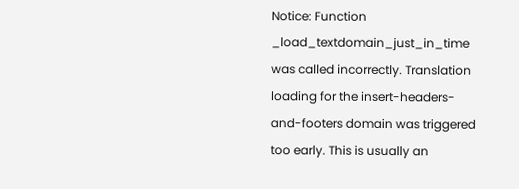Notice: Function _load_textdomain_just_in_time was called incorrectly. Translation loading for the insert-headers-and-footers domain was triggered too early. This is usually an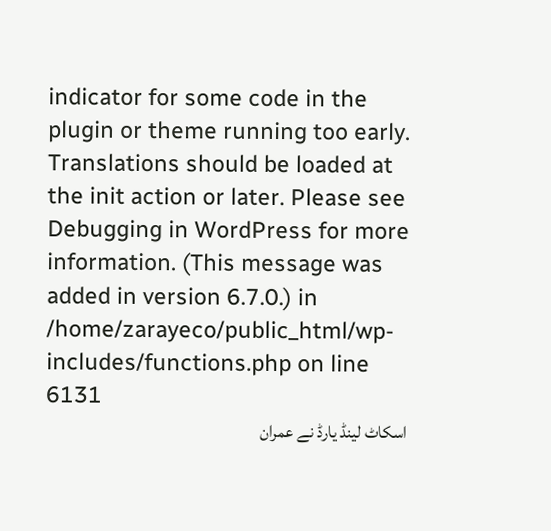indicator for some code in the plugin or theme running too early. Translations should be loaded at the init action or later. Please see Debugging in WordPress for more information. (This message was added in version 6.7.0.) in /home/zarayeco/public_html/wp-includes/functions.php on line 6131
اسکاٹ لینڈ یارڈ‌ نے عمران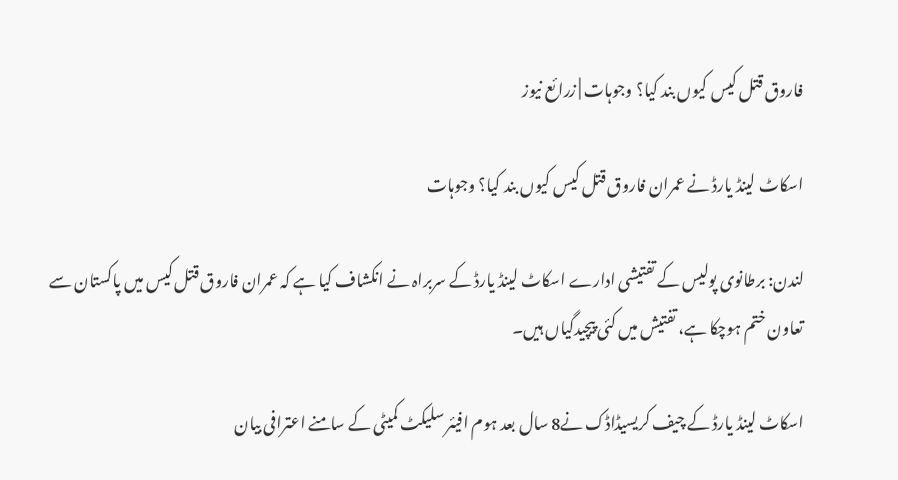فاروق قتل کیس کیوں‌ بند کیا؟‌ وجوہات | زرائع نیوز

اسکاٹ لینڈ یارڈ‌ نے عمران فاروق قتل کیس کیوں‌ بند کیا؟‌ وجوہات

لندن: برطانوی پولیس کے تفتیشی ادارے اسکاٹ لینڈ یارڈ کے سربراہ نے انکشاف کیا ہے کہ عمران فاروق قتل کیس میں پاکستان سے تعاون ختم ہوچکا ہے، تفتیش میں کئی پیچیدگیاں ہیں۔

اسکاٹ لینڈ یارڈ کے چیف کریسیڈاڈک نے8 سال بعد ہوم افیئر سلیکٹ کمیٹی کے سامنے اعترافی بیان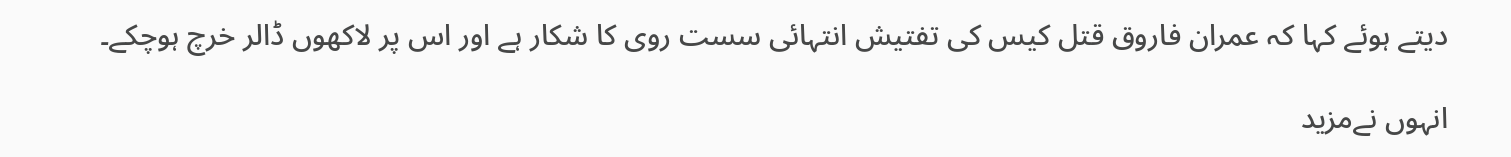دیتے ہوئے کہا کہ عمران فاروق قتل کیس کی تفتیش انتہائی سست روی کا شکار ہے اور اس پر لاکھوں ڈالر خرچ ہوچکے۔

انہوں نےمزید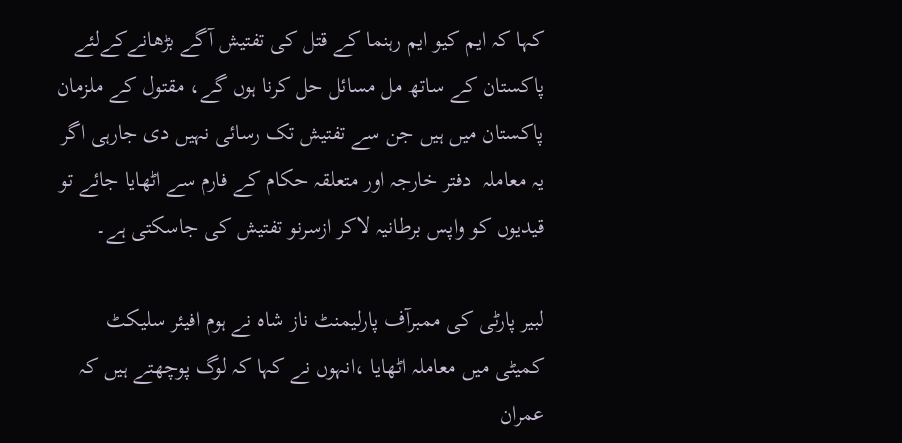کہا کہ ایم کیو ایم رہنما کے قتل کی تفتیش آگے بڑھانےکےلئے پاکستان کے ساتھ مل مسائل حل کرنا ہوں گے، مقتول کے ملزمان پاکستان میں ہیں جن سے تفتیش تک رسائی نہیں دی جارہی اگر یہ معاملہ  دفتر خارجہ اور متعلقہ حکام کے فارم سے اٹھایا جائے تو قیدیوں کو واپس برطانیہ لاکر ازسرنو تفتیش کی جاسکتی ہے۔

لبیر پارٹی کی ممبرآف پارلیمنٹ ناز شاہ نے ہوم افیئر سلیکٹ کمیٹی میں معاملہ اٹھایا ،انہوں نے کہا کہ لوگ پوچھتے ہیں کہ عمران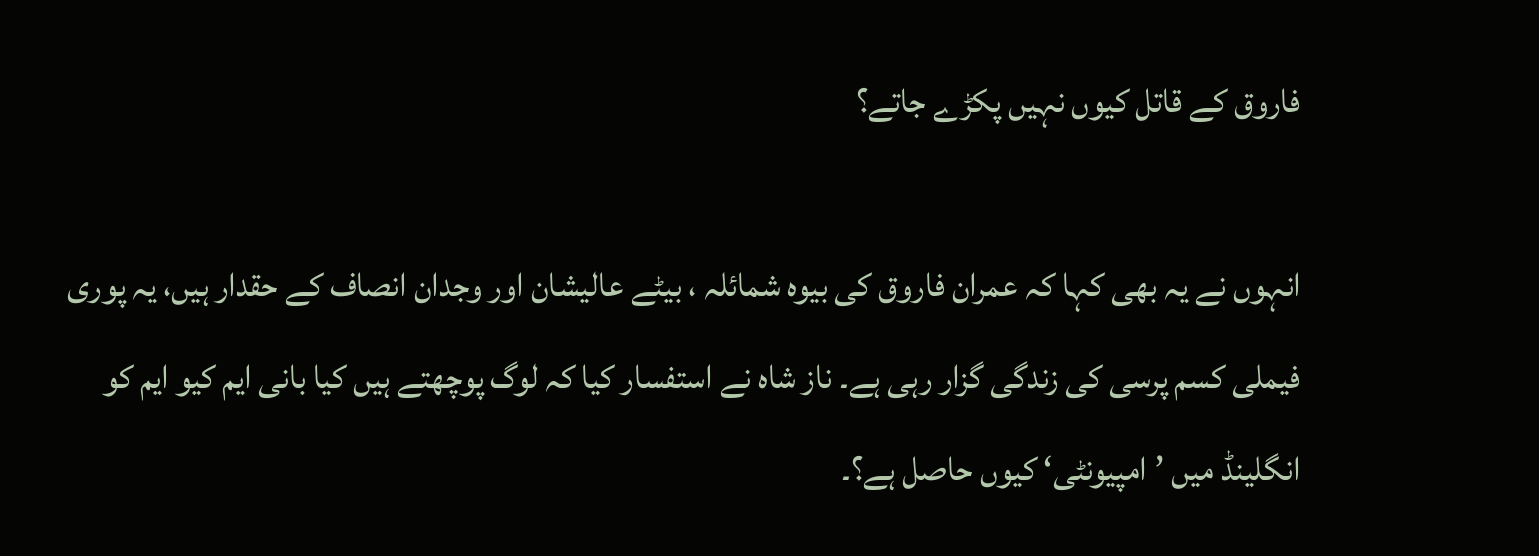فاروق کے قاتل کیوں نہیں پکڑے جاتے؟

انہوں نے یہ بھی کہا کہ عمران فاروق کی بیوہ شمائلہ ، بیٹے عالیشان اور وجدان انصاف کے حقدار ہیں، یہ پوری فیملی کسم پرسی کی زندگی گزار رہی ہے۔ ناز شاہ نے استفسار کیا کہ لوگ پوچھتے ہیں کیا بانی ایم کیو ایم کو انگلینڈ میں ’امپیونٹی‘ کیوں حاصل ہے؟۔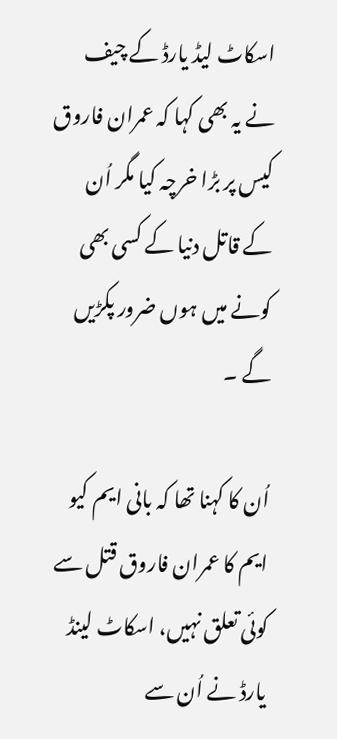اسکاٹ لیڈ یارڈ کے چیف نے یہ بھی کہا کہ عمران فاروق کیس پر بڑا خرچہ کیا مگر اُن کے قاتل دنیا کے کسی بھی کونے میں ہوں ضرور پکڑیں گے ۔

اُن کا کہنا تھا کہ بانی ایم کیو ایم کا عمران فاروق قتل سے کوئی تعلق نہیں، اسکاٹ لینڈ یارڈ نے اُن سے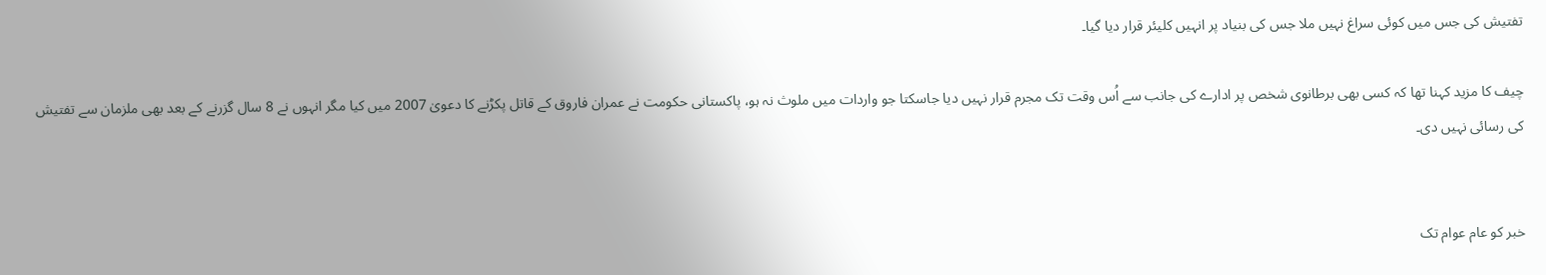تفتیش کی جس میں کوئی سراغ نہیں ملا جس کی بنیاد پر انہیں کلیئر قرار دیا گیا۔

چیف کا مزید کہنا تھا کہ کسی بھی برطانوی شخص پر ادارے کی جانب سے اُس وقت تک مجرم قرار نہیں دیا جاسکتا جو واردات میں ملوث نہ ہو، پاکستانی حکومت نے عمران فاروق کے قاتل پکڑنے کا دعویٰ 2007 میں کیا مگر انہوں نے 8 سال گزرنے کے بعد بھی ملزمان سے تفتیش کی رسائی نہیں دی۔


خبر کو عام عوام تک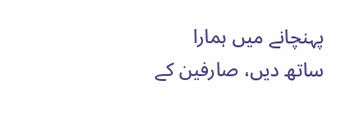پہنچانے میں ہمارا ساتھ دیں، صارفین کے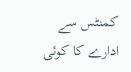کمنٹس سے ادارے کا کوئی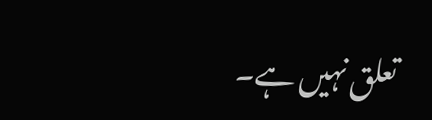تعلق نہیں ہے۔